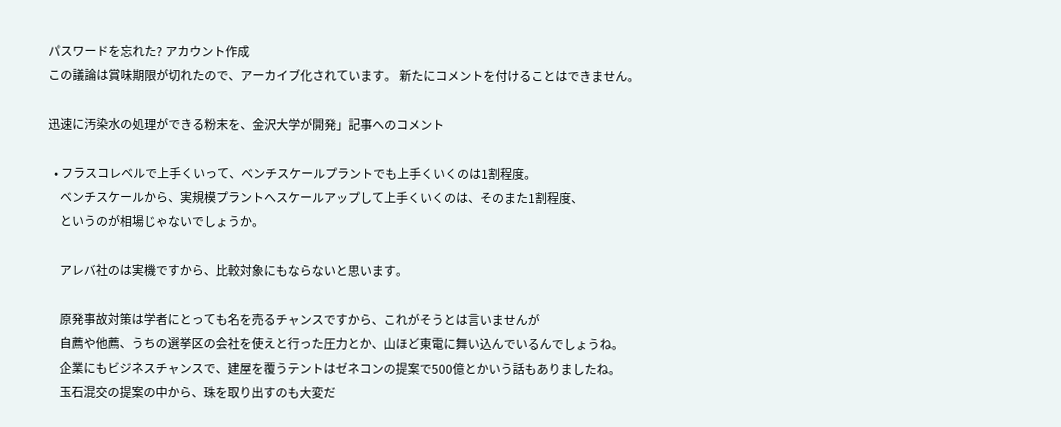パスワードを忘れた? アカウント作成
この議論は賞味期限が切れたので、アーカイブ化されています。 新たにコメントを付けることはできません。

迅速に汚染水の処理ができる粉末を、金沢大学が開発」記事へのコメント

  • フラスコレベルで上手くいって、ベンチスケールプラントでも上手くいくのは1割程度。
    ベンチスケールから、実規模プラントへスケールアップして上手くいくのは、そのまた1割程度、
    というのが相場じゃないでしょうか。

    アレバ社のは実機ですから、比較対象にもならないと思います。

    原発事故対策は学者にとっても名を売るチャンスですから、これがそうとは言いませんが
    自薦や他薦、うちの選挙区の会社を使えと行った圧力とか、山ほど東電に舞い込んでいるんでしょうね。
    企業にもビジネスチャンスで、建屋を覆うテントはゼネコンの提案で500億とかいう話もありましたね。
    玉石混交の提案の中から、珠を取り出すのも大変だ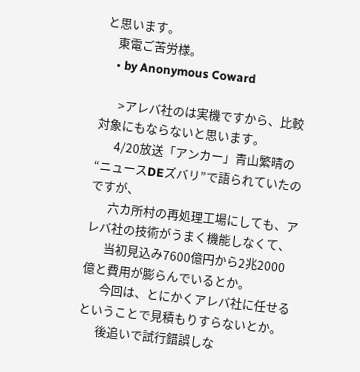と思います。
    東電ご苦労様。
    • by Anonymous Coward

      >アレバ社のは実機ですから、比較対象にもならないと思います。
      4/20放送「アンカー」青山繁晴の“ニュースDEズバリ”で語られていたのですが、
      六カ所村の再処理工場にしても、アレバ社の技術がうまく機能しなくて、
      当初見込み7600億円から2兆2000億と費用が膨らんでいるとか。
      今回は、とにかくアレバ社に任せるということで見積もりすらないとか。
      後追いで試行錯誤しな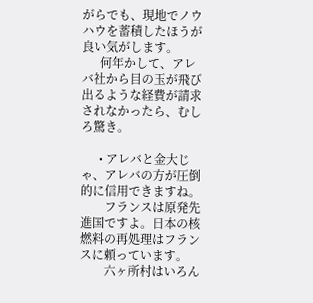がらでも、現地でノウハウを蓄積したほうが良い気がします。
      何年かして、アレバ社から目の玉が飛び出るような経費が請求されなかったら、むしろ驚き。

      • アレバと金大じゃ、アレバの方が圧倒的に信用できますね。
        フランスは原発先進国ですよ。日本の核燃料の再処理はフランスに頼っています。
        六ヶ所村はいろん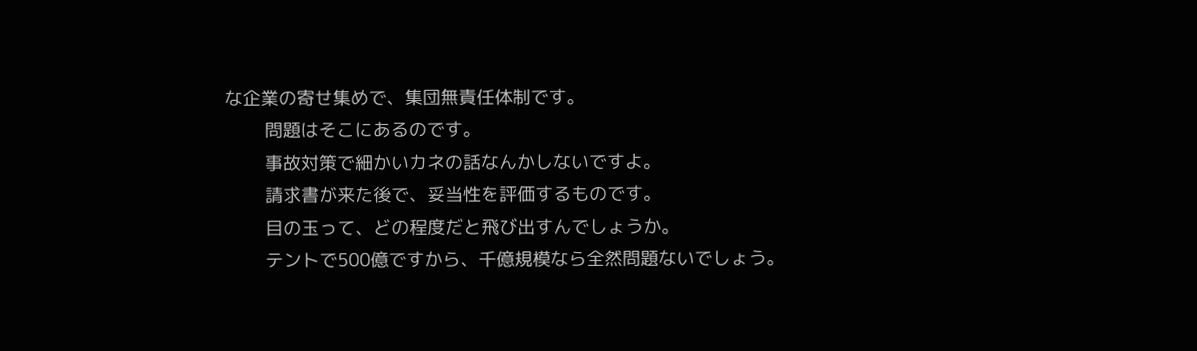な企業の寄せ集めで、集団無責任体制です。
        問題はそこにあるのです。
        事故対策で細かいカネの話なんかしないですよ。
        請求書が来た後で、妥当性を評価するものです。
        目の玉って、どの程度だと飛び出すんでしょうか。
        テントで500億ですから、千億規模なら全然問題ないでしょう。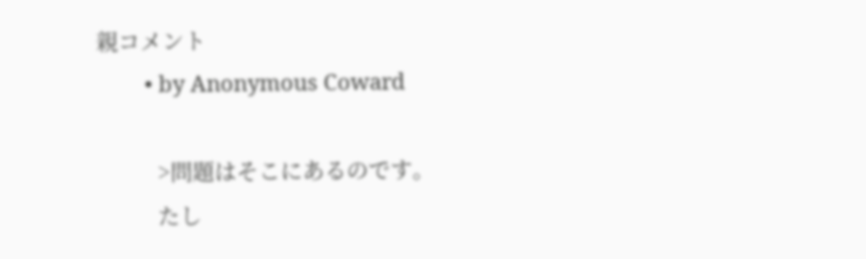親コメント
        • by Anonymous Coward

          >問題はそこにあるのです。
          たし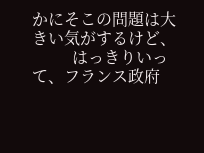かにそこの問題は大きい気がするけど、
          はっきりいって、フランス政府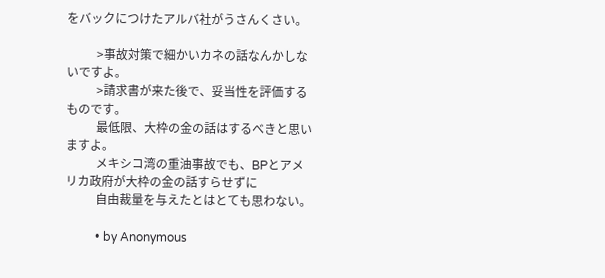をバックにつけたアルバ社がうさんくさい。

          >事故対策で細かいカネの話なんかしないですよ。
          >請求書が来た後で、妥当性を評価するものです。
          最低限、大枠の金の話はするべきと思いますよ。
          メキシコ湾の重油事故でも、BPとアメリカ政府が大枠の金の話すらせずに
          自由裁量を与えたとはとても思わない。

          • by Anonymous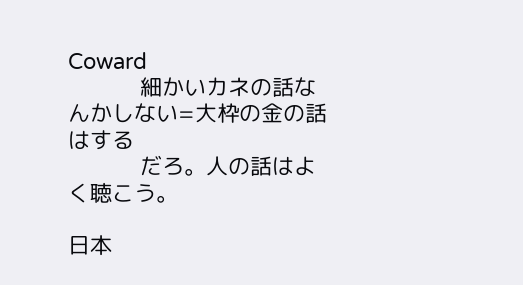Coward
            細かいカネの話なんかしない=大枠の金の話はする
            だろ。人の話はよく聴こう。

日本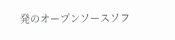発のオープンソースソフ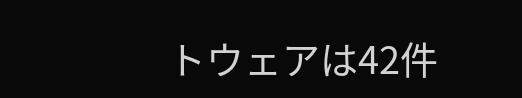トウェアは42件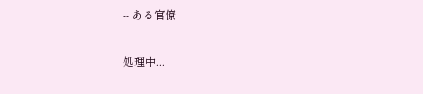-- ある官僚

処理中...